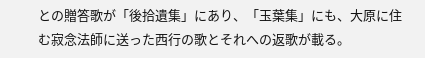との贈答歌が「後拾遺集」にあり、「玉葉集」にも、大原に住む寂念法師に送った西行の歌とそれへの返歌が載る。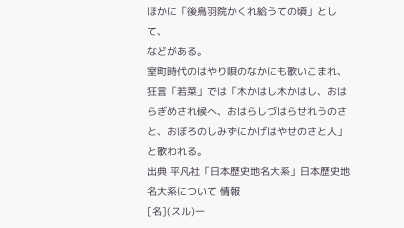ほかに「後鳥羽院かくれ給うての頃」として、
などがある。
室町時代のはやり唄のなかにも歌いこまれ、狂言「若菜」では「木かはし木かはし、おはらぎめされ候へ、おはらしづはらせれうのさと、おぼろのしみずにかげはやせのさと人」と歌われる。
出典 平凡社「日本歴史地名大系」日本歴史地名大系について 情報
[名](スル)一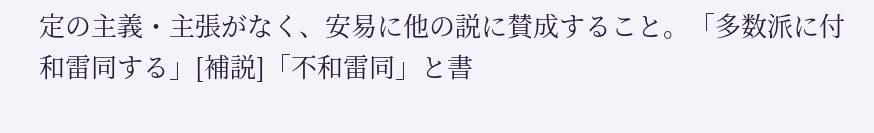定の主義・主張がなく、安易に他の説に賛成すること。「多数派に付和雷同する」[補説]「不和雷同」と書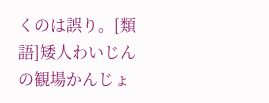くのは誤り。[類語]矮人わいじんの観場かんじょ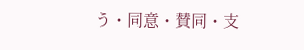う・同意・賛同・支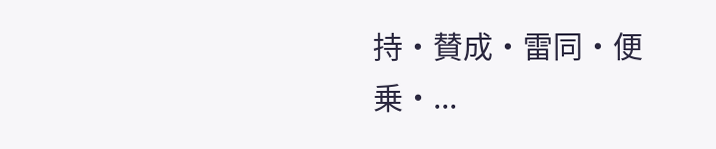持・賛成・雷同・便乗・...